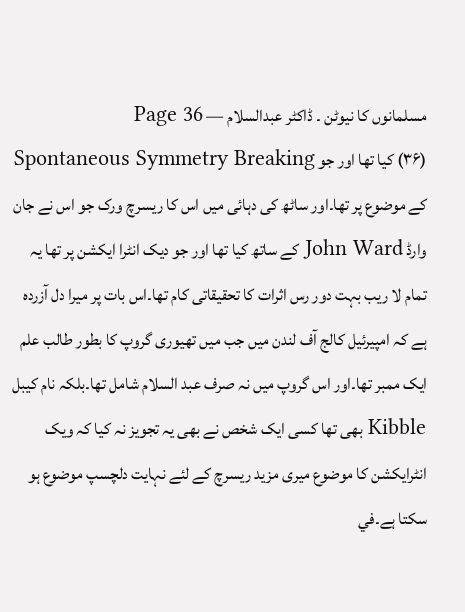مسلمانوں کا نیوٹن ۔ ڈاکٹر عبدالسلام — Page 36
(۳۶) کیا تھا اور جو Spontaneous Symmetry Breaking کے موضوع پر تھا۔اور ساٹھ کی دہائی میں اس کا ریسرچ ورک جو اس نے جان وارڈ John Ward کے ساتھ کیا تھا اور جو دیک انٹرا ایکشن پر تھا یہ تمام لا ریب بہت دور رس اثرات کا تحقیقاتی کام تھا۔اس بات پر میرا دل آزردہ ہے کہ امپیرئیل کالج آف لندن میں جب میں تھیوری گروپ کا بطور طالب علم ایک ممبر تھا۔اور اس گروپ میں نہ صرف عبد السلام شامل تھا۔بلکہ نام کیبل Kibble بھی تھا کسی ایک شخص نے بھی یہ تجویز نہ کیا کہ ویک انٹرایکشن کا موضوع میری مزید ریسرچ کے لئے نہایت دلچسپ موضوع ہو سکتا ہے۔في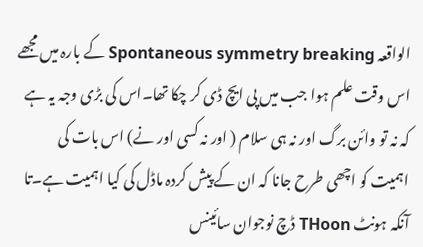الواقعہ Spontaneous symmetry breaking کے بارہ میں مجھے اس وقت علم ہوا جب میں پی ایچ ڈی کر چکا تھا۔اس کی بڑی وجہ یہ ہے کہ نہ تو وائن برگ اور نہ ہی سلام ( اور نہ کسی اور نے) اس بات کی اہمیت کو اچھی طرح جانا کہ ان کے پیش کردہ ماڈل کی کیا اہمیت ہے۔تا آنکہ ہونٹ THoon ڈچ نوجوان سائینس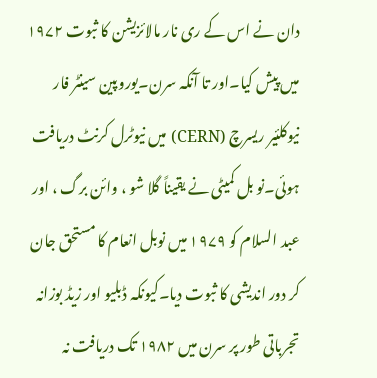دان نے اس کے ری نار مالائزیشن کا ثبوت ۱۹۷۲ میں پیش کیا۔اور تا آنکہ سرن۔یوروپین سینٹر فار نیوکلئیر ریسرچ (CERN) میں نیوٹرل کرنٹ دریافت ہوئی۔نو بل کمیٹی نے یقیناً گلا شو ، وائن برگ ، اور عبد السلام کو ۱۹۷۹ میں نوبل انعام کا مستحق جان کر دور اندیشی کا ثبوت دیا۔کیونکہ ڈبلیو اور زیڈ بوزانہ تجرباتی طور پر سرن میں ۱۹۸۲ تک دریافت نہ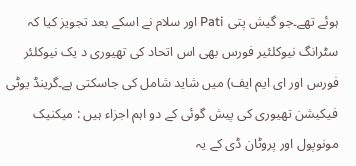ہوئے تھے۔جو گیش پتی Pati اور سلام نے اسکے بعد تجویز کیا کہ سٹرانگ نیوکلئیر فورس بھی اس اتحاد کی تھیوری د یک نیوکلئر فورس اور ای ایم ایف) میں شاید شامل کی جاسکتی ہے۔گرینڈ یوٹی فیکیشن تھیوری کی پیش گوئی کے دو اہم اجزاء ہیں : میکنیک مونوپول اور پروٹان ڈی کے یہ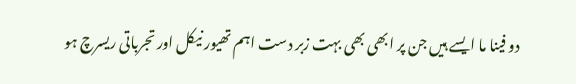دو فینا ما ایسے ہیں جن پر ابھی بھی بہت زبر دست اہم تھیور نیکل اور تجرباتی ریسرچ ہو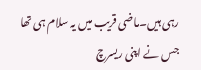رہی ہیں۔ماضی قریب میں یہ سلام ہی تھا جس نے اپنی ریسرچ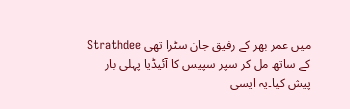میں عمر بھر کے رفیق جان سٹرا تھی Strathdee کے ساتھ مل کر سپر سپیس کا آئیڈیا پہلی بار پیش کیا۔یہ ایسی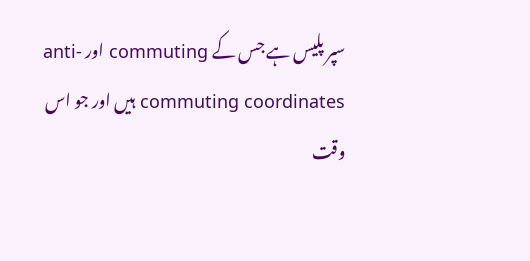سپر پلیس ہے جس کے commuting اور anti-commuting coordinates ہیں اور جو اس وقت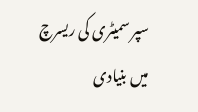سپر سمیٹری کی ریسرچ میں بنیادی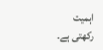اہمیت رکھتی ہے۔